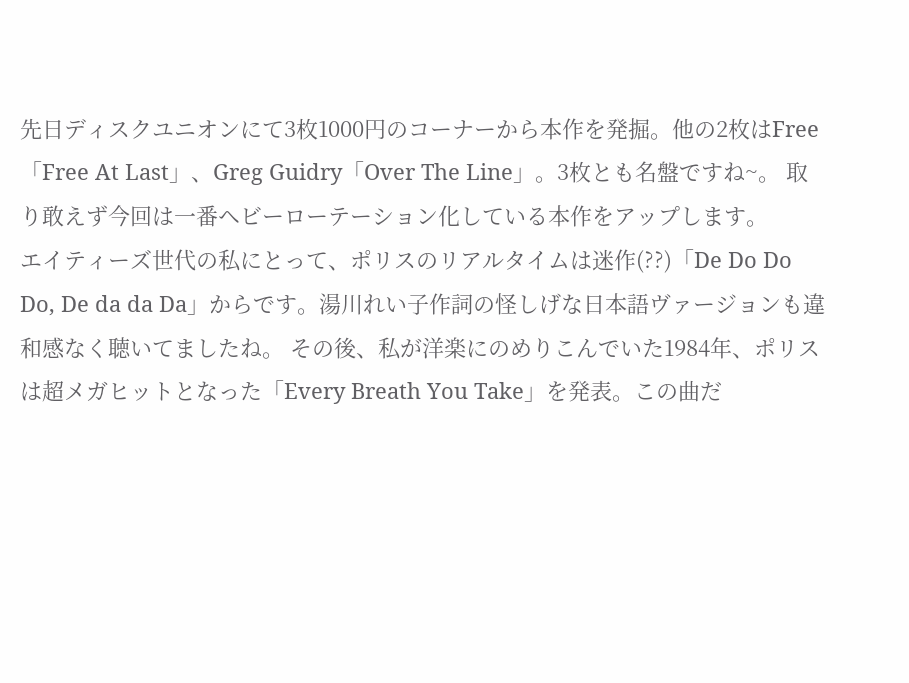先日ディスクユニオンにて3枚1000円のコーナーから本作を発掘。他の2枚はFree「Free At Last」、Greg Guidry「Over The Line」。3枚とも名盤ですね~。 取り敢えず今回は一番ヘビーローテーション化している本作をアップします。
エイティーズ世代の私にとって、ポリスのリアルタイムは迷作(??)「De Do Do Do, De da da Da」からです。湯川れい子作詞の怪しげな日本語ヴァージョンも違和感なく聴いてましたね。 その後、私が洋楽にのめりこんでいた1984年、ポリスは超メガヒットとなった「Every Breath You Take」を発表。この曲だ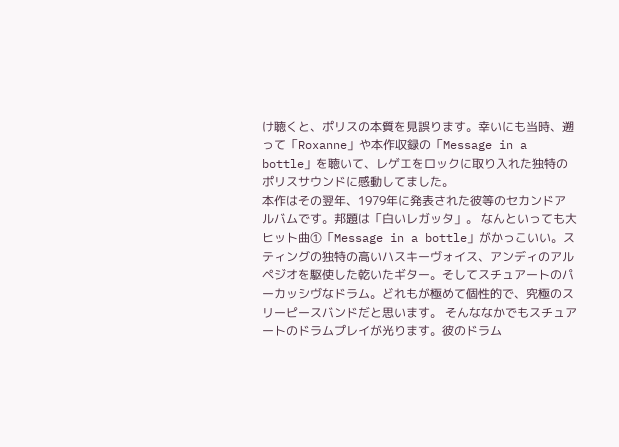け聴くと、ポリスの本質を見誤ります。幸いにも当時、遡って「Roxanne」や本作収録の「Message in a bottle」を聴いて、レゲエをロックに取り入れた独特のポリスサウンドに感動してました。
本作はその翌年、1979年に発表された彼等のセカンドアルバムです。邦題は「白いレガッタ」。 なんといっても大ヒット曲①「Message in a bottle」がかっこいい。スティングの独特の高いハスキーヴォイス、アンディのアルペジオを駆使した乾いたギター。そしてスチュアートのパーカッシヴなドラム。どれもが極めて個性的で、究極のスリーピースバンドだと思います。 そんななかでもスチュアートのドラムプレイが光ります。彼のドラム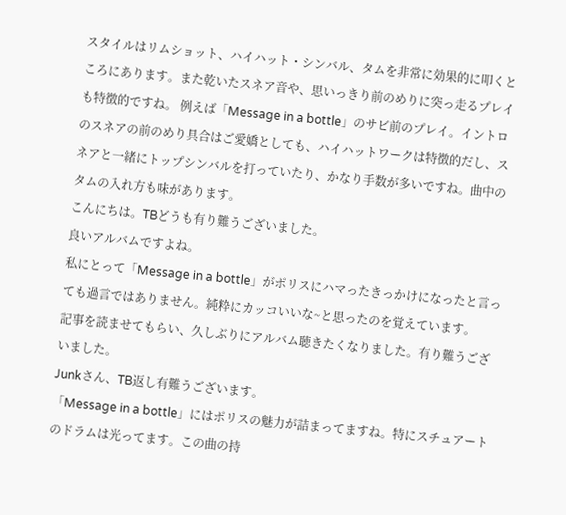スタイルはリムショット、ハイハット・シンバル、タムを非常に効果的に叩くところにあります。また乾いたスネア音や、思いっきり前のめりに突っ走るプレイも特徴的ですね。 例えば「Message in a bottle」のサビ前のプレイ。イントロのスネアの前のめり具合はご愛嬌としても、ハイハットワークは特徴的だし、スネアと一緒にトップシンバルを打っていたり、かなり手数が多いですね。曲中のタムの入れ方も味があります。
こんにちは。TBどうも有り難うございました。
良いアルバムですよね。
私にとって「Message in a bottle」がポリスにハマったきっかけになったと言っても過言ではありません。純粋にカッコいいな~と思ったのを覚えています。
記事を読ませてもらい、久しぶりにアルバム聴きたくなりました。有り難うございました。
Junkさん、TB返し有難うございます。
「Message in a bottle」にはポリスの魅力が詰まってますね。特にスチュアートのドラムは光ってます。この曲の持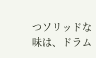つソリッドな味は、ドラム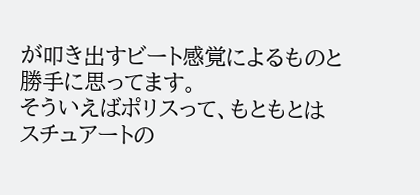が叩き出すビート感覚によるものと勝手に思ってます。
そういえばポリスって、もともとはスチュアートの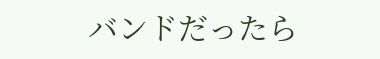バンドだったら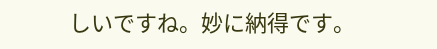しいですね。妙に納得です。